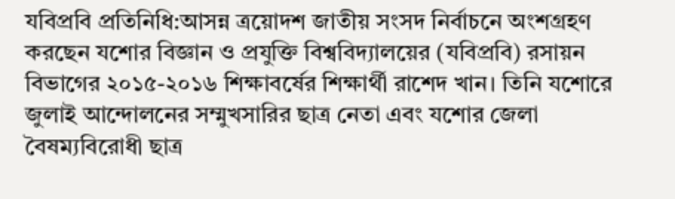যবিপ্রবি প্রতিনিধি:আসন্ন ত্রয়োদশ জাতীয় সংসদ নির্বাচনে অংশগ্রহণ করছেন যশোর বিজ্ঞান ও প্রযুক্তি বিশ্ববিদ্যালয়ের (যবিপ্রবি) রসায়ন বিভাগের ২০১৫-২০১৬ শিক্ষাবর্ষের শিক্ষার্থী রাশেদ খান। তিনি যশোরে জুলাই আন্দোলনের সম্মুখসারির ছাত্র নেতা এবং যশোর জেলা বৈষম্যবিরোধী ছাত্র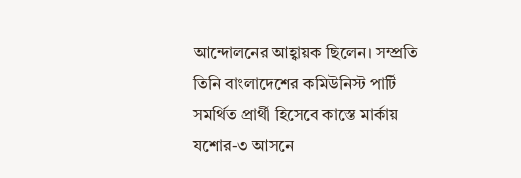আন্দোলনের আহ্বায়ক ছিলেন। সম্প্রতি তিনি বাংলাদেশের কমিউনিস্ট পার্টি সমর্থিত প্রার্থী হিসেবে কাস্তে মার্কায় যশোর-৩ আসনে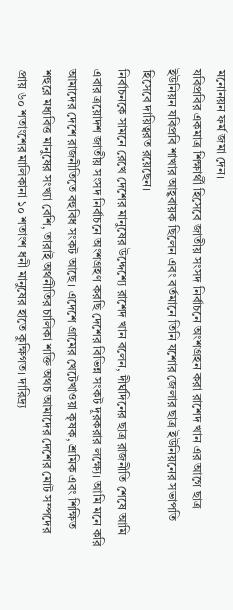মনোনয়ন ফর্ম জমা দেন।
যবিপ্রবির একমাত্র শিক্ষার্থী হিসেবে জাতীয় সংসদ নির্বাচনে অংশগ্রহন করা রাশেদ খান এর আগে ছাত্র ইউনিয়ন যবিপ্রবি শাখার আহ্ববায়ক ছিলেন এবং বর্তমানে তিনি যশোর জেলার ছাত্র ইউনিয়নের সভাপতি হিসেবে দায়িত্বরত রয়েছেন।
নির্বাচনকে সামনে রেখে দেশের মানুষের উদ্দেশ্যে রাশেদ খান বলেন, দীর্ঘদিনের ছাত্র রাজনীতি শেষে আমি এবার ত্রয়োদশ জাতীয় সংসদ নির্বাচনে অংশগ্রহণ করছি দেশের বিভিন্ন সংকট দূরকরার লক্ষ্যে। আমি মনে করি আমাদের দেশে রাজনীতিতে বহুবিধ সংকট আছে। এদেশে গ্রামের খেটেখাওয়া কৃষক, শ্রমিক এবং শিক্ষিত শহুরে মধ্যবিত্ত মানুষের সংখ্যা বেশি, তারাই অর্থনীতির চালিকা শক্তি অথচ আমাদের দেশের মোট সম্পদের প্রায় ৬০ শতাংশের মালিকানা ১০ শতাংশ ধনী মানুষের হাতে কুক্ষিগত। দারিদ্র্য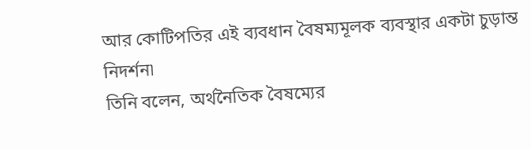আর কোটিপতির এই ব্যবধান বৈষম্যমূলক ব্যবস্থার একটা চুড়ান্ত নিদর্শন৷
তিনি বলেন, অর্থনৈতিক বৈষম্যের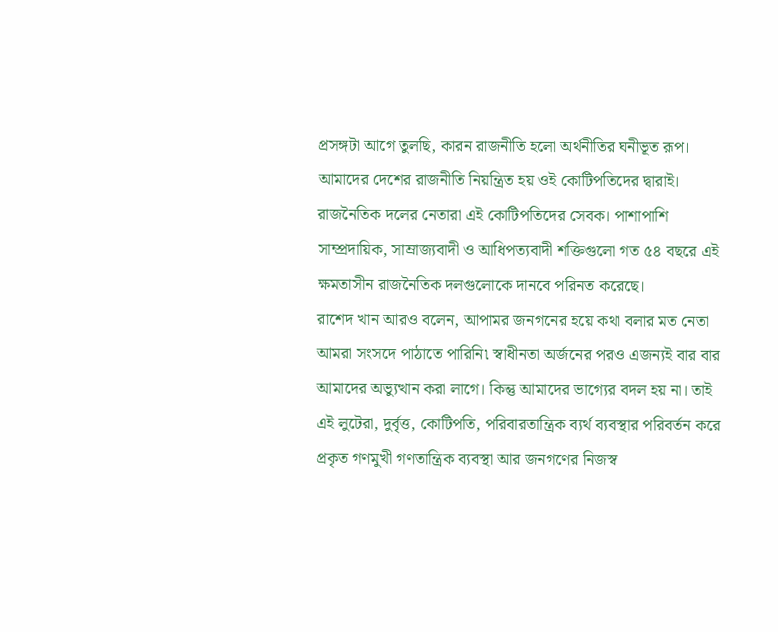প্রসঙ্গটা আগে তুলছি, কারন রাজনীতি হলো অর্থনীতির ঘনীভূত রূপ। আমাদের দেশের রাজনীতি নিয়ন্ত্রিত হয় ওই কোটিপতিদের দ্বারাই। রাজনৈতিক দলের নেতারা এই কোটিপতিদের সেবক। পাশাপাশি সাম্প্রদায়িক, সাম্রাজ্যবাদী ও আধিপত্যবাদী শক্তিগুলো গত ৫৪ বছরে এই ক্ষমতাসীন রাজনৈতিক দলগুলোকে দানবে পরিনত করেছে।
রাশেদ খান আরও বলেন, আপামর জনগনের হয়ে কথা বলার মত নেতা আমরা সংসদে পাঠাতে পারিনি৷ স্বাধীনতা অর্জনের পরও এজন্যই বার বার আমাদের অভ্যুত্থান করা লাগে। কিন্তু আমাদের ভাগ্যের বদল হয় না। তাই এই লুটেরা, দুর্বৃত্ত, কোটিপতি, পরিবারতান্ত্রিক ব্যর্থ ব্যবস্থার পরিবর্তন করে প্রকৃত গণমুখী গণতান্ত্রিক ব্যবস্থা আর জনগণের নিজস্ব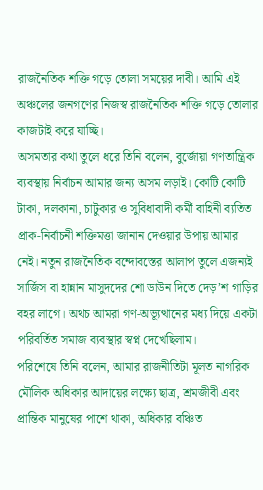রাজনৈতিক শক্তি গড়ে তোলা সময়ের দাবী। আমি এই অঞ্চলের জনগণের নিজস্ব রাজনৈতিক শক্তি গড়ে তোলার কাজটাই করে যাচ্ছি।
অসমতার কথা তুলে ধরে তিনি বলেন, বুর্জোয়া গণতান্ত্রিক ব্যবস্থায় নির্বাচন আমার জন্য অসম লড়াই। কোটি কোটি টাকা, দলকানা, চাটুকার ও সুবিধাবাদী কর্মী বাহিনী ব্যতিত প্রাক-নির্বাচনী শক্তিমত্তা জানান দেওয়ার উপায় আমার নেই। নতুন রাজনৈতিক বন্দোবস্তের আলাপ তুলে এজন্যই সার্জিস বা হান্নান মাসুদদের শো ডাউন দিতে দেড়’শ গাড়ির বহর লাগে। অথচ আমরা গণ-অভ্যূত্থানের মধ্য দিয়ে একটা পরিবর্তিত সমাজ ব্যবস্থার স্বপ্ন দেখেছিলাম।
পরিশেষে তিনি বলেন, আমার রাজনীতিটা মূলত নাগরিক মৌলিক অধিকার আদায়ের লক্ষ্যে ছাত্র, শ্রমজীবী এবং প্রান্তিক মানুষের পাশে থাকা, অধিকার বঞ্চিত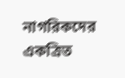নাগরিকদের একত্রিত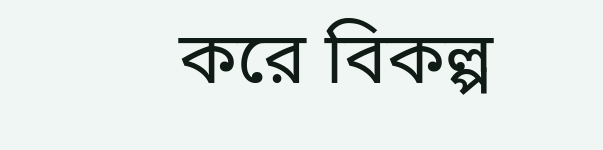করে বিকল্প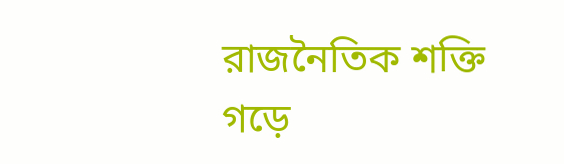রাজনৈতিক শক্তি গড়ে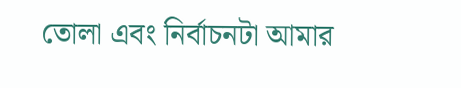তোলা এবং নির্বাচনটা আমার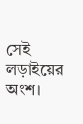সেই লড়াইয়ের অংশ।